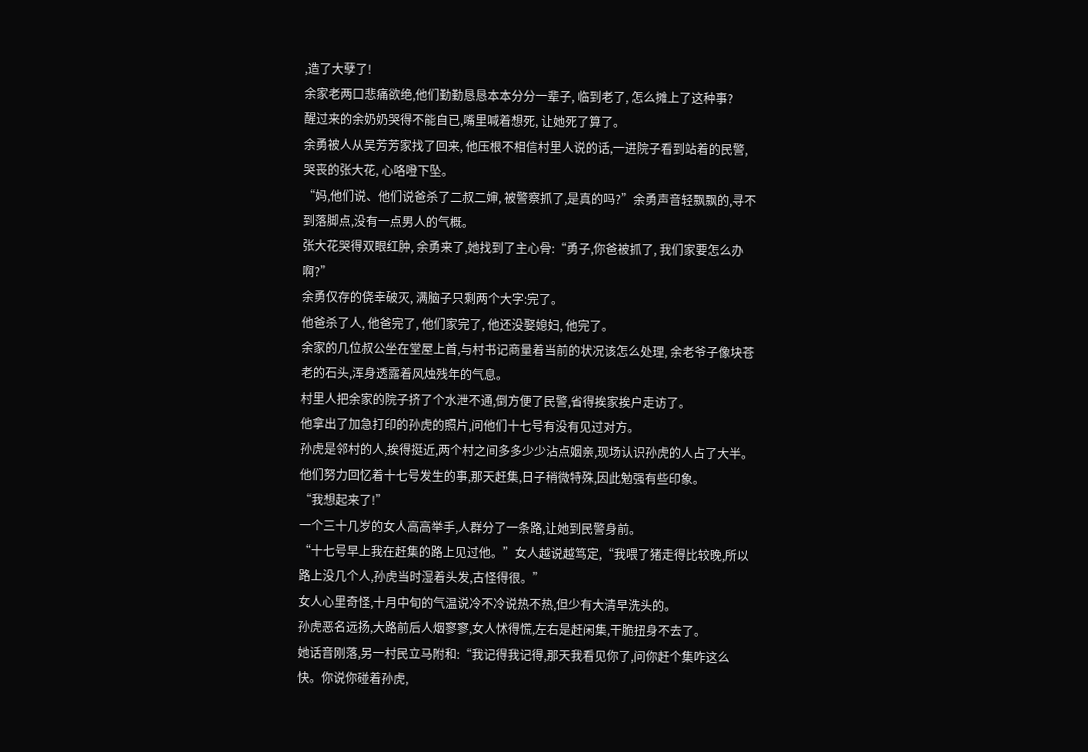,造了大孽了!
余家老两口悲痛欲绝,他们勤勤恳恳本本分分一辈子, 临到老了, 怎么摊上了这种事?
醒过来的余奶奶哭得不能自已,嘴里喊着想死, 让她死了算了。
余勇被人从吴芳芳家找了回来, 他压根不相信村里人说的话,一进院子看到站着的民警, 哭丧的张大花, 心咯噔下坠。
“妈,他们说、他们说爸杀了二叔二婶, 被警察抓了,是真的吗?”余勇声音轻飘飘的,寻不到落脚点,没有一点男人的气概。
张大花哭得双眼红肿, 余勇来了,她找到了主心骨:“勇子,你爸被抓了, 我们家要怎么办啊?”
余勇仅存的侥幸破灭, 满脑子只剩两个大字:完了。
他爸杀了人, 他爸完了, 他们家完了, 他还没娶媳妇, 他完了。
余家的几位叔公坐在堂屋上首,与村书记商量着当前的状况该怎么处理, 余老爷子像块苍老的石头,浑身透露着风烛残年的气息。
村里人把余家的院子挤了个水泄不通,倒方便了民警,省得挨家挨户走访了。
他拿出了加急打印的孙虎的照片,问他们十七号有没有见过对方。
孙虎是邻村的人,挨得挺近,两个村之间多多少少沾点姻亲,现场认识孙虎的人占了大半。
他们努力回忆着十七号发生的事,那天赶集,日子稍微特殊,因此勉强有些印象。
“我想起来了!”
一个三十几岁的女人高高举手,人群分了一条路,让她到民警身前。
“十七号早上我在赶集的路上见过他。”女人越说越笃定,“我喂了猪走得比较晚,所以路上没几个人,孙虎当时湿着头发,古怪得很。”
女人心里奇怪,十月中旬的气温说冷不冷说热不热,但少有大清早洗头的。
孙虎恶名远扬,大路前后人烟寥寥,女人怵得慌,左右是赶闲集,干脆扭身不去了。
她话音刚落,另一村民立马附和:“我记得我记得,那天我看见你了,问你赶个集咋这么快。你说你碰着孙虎,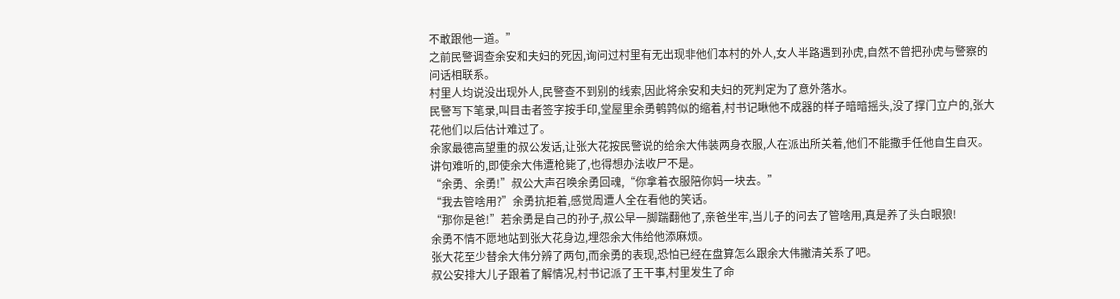不敢跟他一道。”
之前民警调查余安和夫妇的死因,询问过村里有无出现非他们本村的外人,女人半路遇到孙虎,自然不曾把孙虎与警察的问话相联系。
村里人均说没出现外人,民警查不到别的线索,因此将余安和夫妇的死判定为了意外落水。
民警写下笔录,叫目击者签字按手印,堂屋里余勇鹌鹑似的缩着,村书记瞅他不成器的样子暗暗摇头,没了撑门立户的,张大花他们以后估计难过了。
余家最德高望重的叔公发话,让张大花按民警说的给余大伟装两身衣服,人在派出所关着,他们不能撒手任他自生自灭。
讲句难听的,即使余大伟遭枪毙了,也得想办法收尸不是。
“余勇、余勇!”叔公大声召唤余勇回魂,“你拿着衣服陪你妈一块去。”
“我去管啥用?”余勇抗拒着,感觉周遭人全在看他的笑话。
“那你是爸!”若余勇是自己的孙子,叔公早一脚踹翻他了,亲爸坐牢,当儿子的问去了管啥用,真是养了头白眼狼!
余勇不情不愿地站到张大花身边,埋怨余大伟给他添麻烦。
张大花至少替余大伟分辨了两句,而余勇的表现,恐怕已经在盘算怎么跟余大伟撇清关系了吧。
叔公安排大儿子跟着了解情况,村书记派了王干事,村里发生了命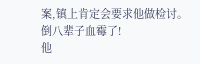案,镇上肯定会要求他做检讨。
倒八辈子血霉了!
他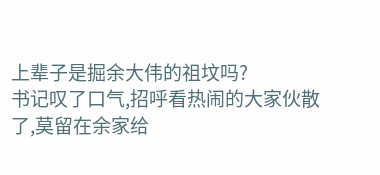上辈子是掘余大伟的祖坟吗?
书记叹了口气,招呼看热闹的大家伙散了,莫留在余家给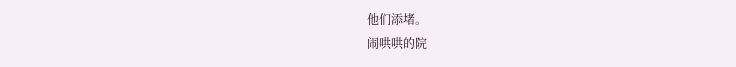他们添堵。
闹哄哄的院